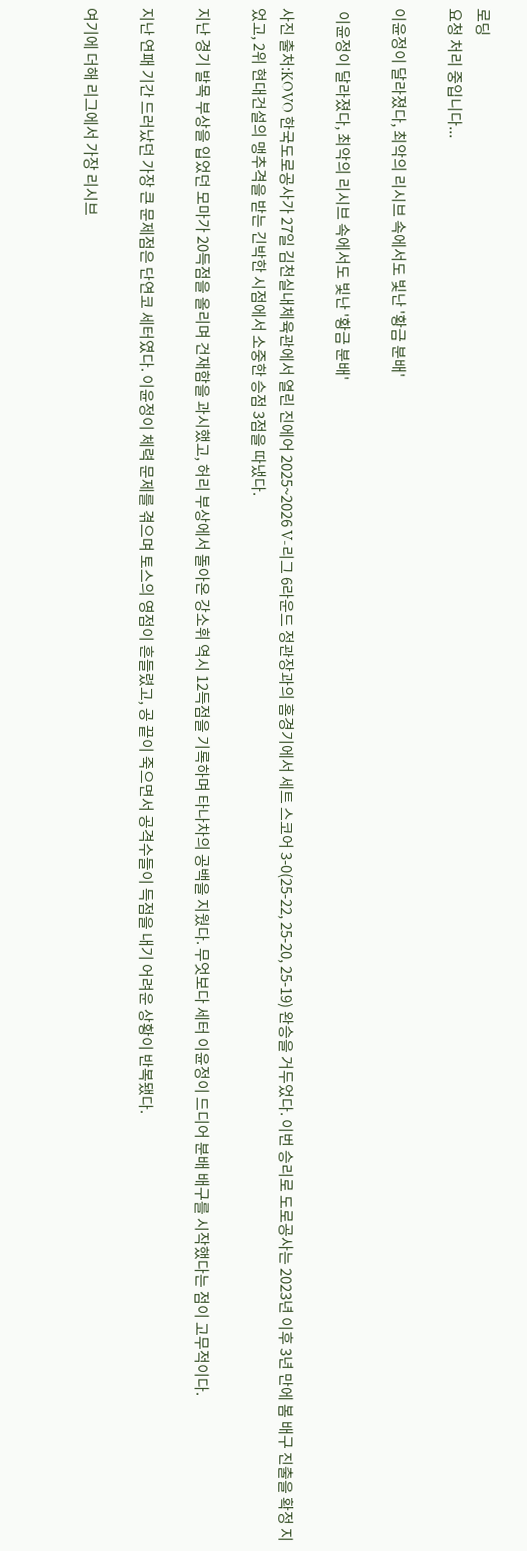로딩
요청 처리 중입니다...

이윤정이 달라졌다, 최악의 리시브 속에서도 빛난 '황금 분배'

 이윤정이 달라졌다, 최악의 리시브 속에서도 빛난 '황금 분배'

사진 출처:KOVO 한국도로공사가 27일 김천실내체육관에서 열린 진에어 2025~2026 V-리그 6라운드 정관장과의 홈경기에서 세트 스코어 3-0(25-22, 25-20, 25-19) 완승을 거두었다. 이번 승리로 도로공사는 2023년 이후 3년 만에 봄 배구 진출을 확정 지었고, 2위 현대건설의 맹추격을 받는 긴박한 시점에서 소중한 승점 3점을 따냈다.

지난 경기 발목 부상을 입었던 모마가 20득점을 올리며 건재함을 과시했고, 허리 부상에서 돌아온 강소휘 역시 12득점을 기록하며 타나차의 공백을 지웠다. 무엇보다 세터 이윤정이 드디어 분배 배구를 시작했다는 점이 고무적이다.

지난 연패 기간 드러났던 가장 큰 문제점은 단연코 세터였다. 이윤정이 체력 문제를 겪으며 토스의 영점이 흔들렸고, 공 끝이 죽으면서 공격수들이 득점을 내기 어려운 상황이 반복됐다.

여기에 더해 리그에서 가장 리시브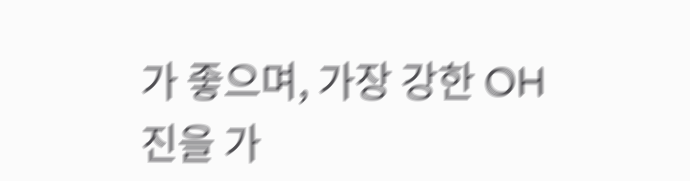가 좋으며, 가장 강한 OH진을 가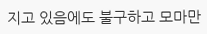지고 있음에도 불구하고 모마만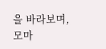을 바라보며, 모마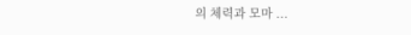의 체력과 모마 ...